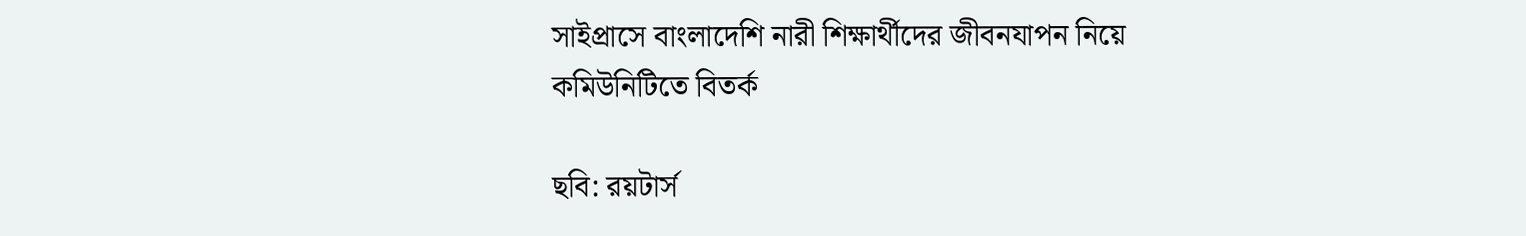সাইপ্রাসে বাংলাদেশি নারী শিক্ষার্থীদের জীবনযাপন নিয়ে কমিউনিটিতে বিতর্ক

ছবি: রয়টার্স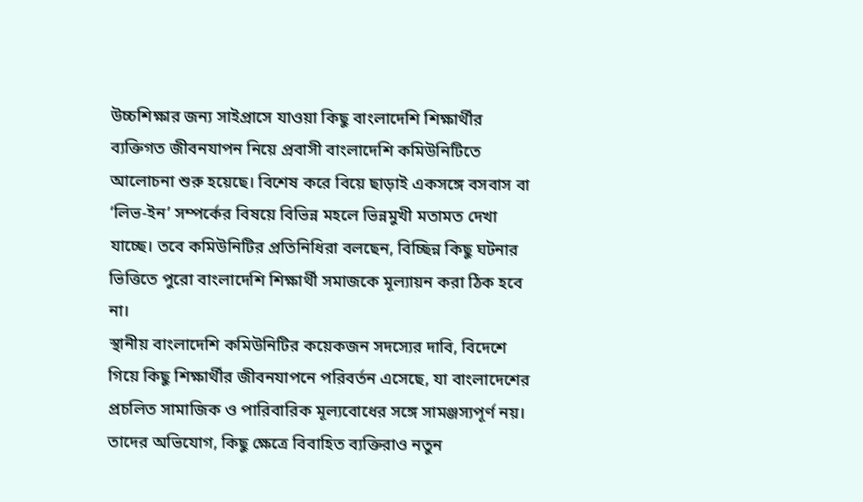উচ্চশিক্ষার জন্য সাইপ্রাসে যাওয়া কিছু বাংলাদেশি শিক্ষার্থীর ব্যক্তিগত জীবনযাপন নিয়ে প্রবাসী বাংলাদেশি কমিউনিটিতে আলোচনা শুরু হয়েছে। বিশেষ করে বিয়ে ছাড়াই একসঙ্গে বসবাস বা ‘লিভ-ইন’ সম্পর্কের বিষয়ে বিভিন্ন মহলে ভিন্নমুখী মতামত দেখা যাচ্ছে। তবে কমিউনিটির প্রতিনিধিরা বলছেন, বিচ্ছিন্ন কিছু ঘটনার ভিত্তিতে পুরো বাংলাদেশি শিক্ষার্থী সমাজকে মূল্যায়ন করা ঠিক হবে না।
স্থানীয় বাংলাদেশি কমিউনিটির কয়েকজন সদস্যের দাবি, বিদেশে গিয়ে কিছু শিক্ষার্থীর জীবনযাপনে পরিবর্তন এসেছে, যা বাংলাদেশের প্রচলিত সামাজিক ও পারিবারিক মূল্যবোধের সঙ্গে সামঞ্জস্যপূর্ণ নয়। তাদের অভিযোগ, কিছু ক্ষেত্রে বিবাহিত ব্যক্তিরাও নতুন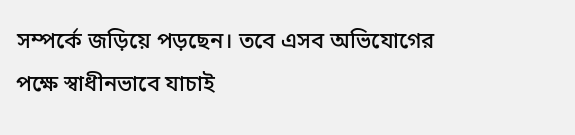সম্পর্কে জড়িয়ে পড়ছেন। তবে এসব অভিযোগের পক্ষে স্বাধীনভাবে যাচাই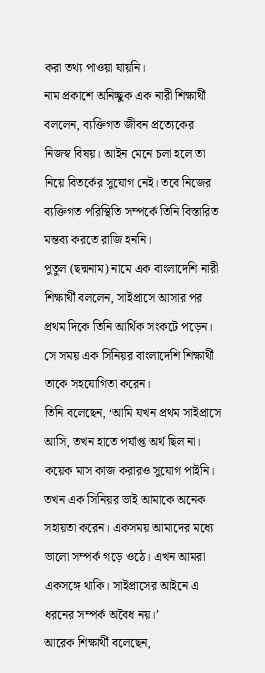করা তথ্য পাওয়া যায়নি।
নাম প্রকাশে অনিচ্ছুক এক নারী শিক্ষার্থী বললেন, ব্যক্তিগত জীবন প্রত্যেকের নিজস্ব বিষয়। আইন মেনে চলা হলে তা নিয়ে বিতর্কের সুযোগ নেই। তবে নিজের ব্যক্তিগত পরিস্থিতি সম্পর্কে তিনি বিস্তারিত মন্তব্য করতে রাজি হননি।
পুতুল (ছদ্মনাম) নামে এক বাংলাদেশি নারী শিক্ষার্থী বললেন, সাইপ্রাসে আসার পর প্রথম দিকে তিনি আর্থিক সংকটে পড়েন। সে সময় এক সিনিয়র বাংলাদেশি শিক্ষার্থী তাকে সহযোগিতা করেন।
তিনি বলেছেন, ‘আমি যখন প্রথম সাইপ্রাসে আসি, তখন হাতে পর্যাপ্ত অর্থ ছিল না। কয়েক মাস কাজ করারও সুযোগ পাইনি। তখন এক সিনিয়র ভাই আমাকে অনেক সহায়তা করেন। একসময় আমাদের মধ্যে ভালো সম্পর্ক গড়ে ওঠে। এখন আমরা একসঙ্গে থাকি। সাইপ্রাসের আইনে এ ধরনের সম্পর্ক অবৈধ নয়।’
আরেক শিক্ষার্থী বলেছেন,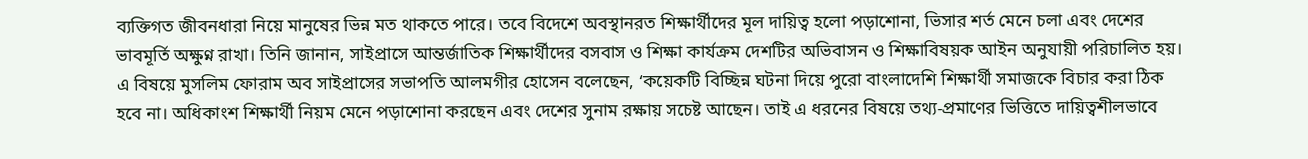ব্যক্তিগত জীবনধারা নিয়ে মানুষের ভিন্ন মত থাকতে পারে। তবে বিদেশে অবস্থানরত শিক্ষার্থীদের মূল দায়িত্ব হলো পড়াশোনা, ভিসার শর্ত মেনে চলা এবং দেশের ভাবমূর্তি অক্ষুণ্ন রাখা। তিনি জানান, সাইপ্রাসে আন্তর্জাতিক শিক্ষার্থীদের বসবাস ও শিক্ষা কার্যক্রম দেশটির অভিবাসন ও শিক্ষাবিষয়ক আইন অনুযায়ী পরিচালিত হয়।
এ বিষয়ে মুসলিম ফোরাম অব সাইপ্রাসের সভাপতি আলমগীর হোসেন বলেছেন, ‘কয়েকটি বিচ্ছিন্ন ঘটনা দিয়ে পুরো বাংলাদেশি শিক্ষার্থী সমাজকে বিচার করা ঠিক হবে না। অধিকাংশ শিক্ষার্থী নিয়ম মেনে পড়াশোনা করছেন এবং দেশের সুনাম রক্ষায় সচেষ্ট আছেন। তাই এ ধরনের বিষয়ে তথ্য-প্রমাণের ভিত্তিতে দায়িত্বশীলভাবে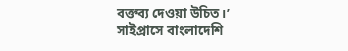বক্তব্য দেওয়া উচিত।’
সাইপ্রাসে বাংলাদেশি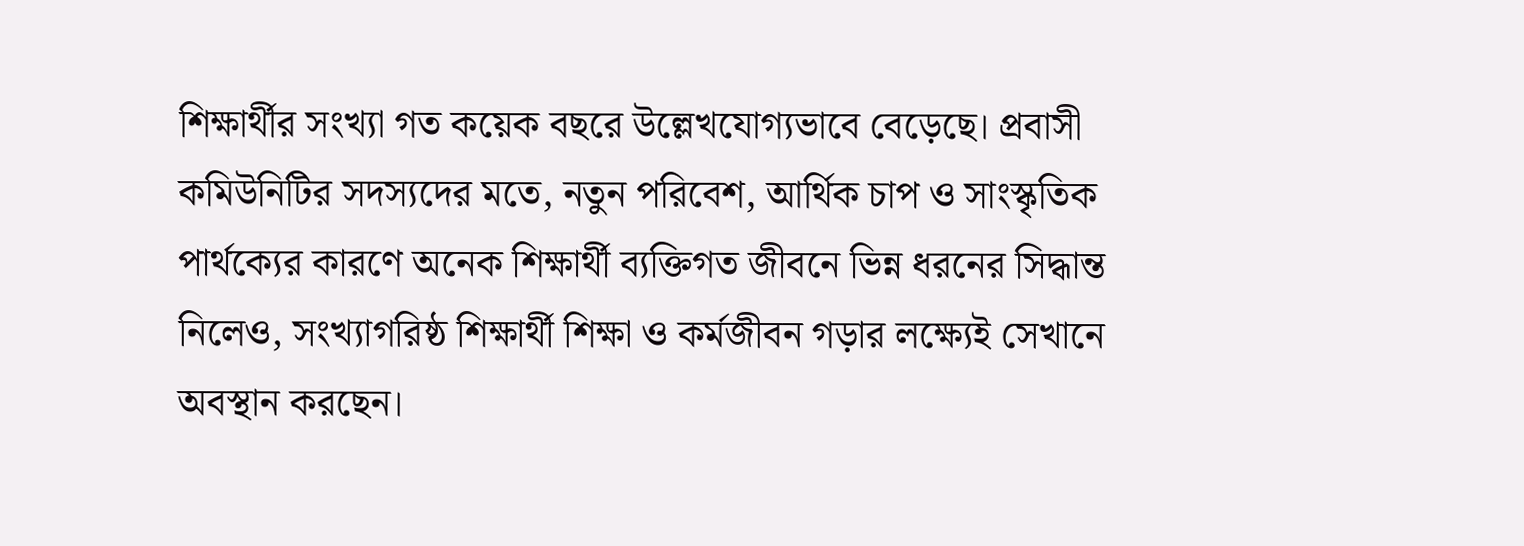শিক্ষার্থীর সংখ্যা গত কয়েক বছরে উল্লেখযোগ্যভাবে বেড়েছে। প্রবাসী কমিউনিটির সদস্যদের মতে, নতুন পরিবেশ, আর্থিক চাপ ও সাংস্কৃতিক পার্থক্যের কারণে অনেক শিক্ষার্থী ব্যক্তিগত জীবনে ভিন্ন ধরনের সিদ্ধান্ত নিলেও, সংখ্যাগরিষ্ঠ শিক্ষার্থী শিক্ষা ও কর্মজীবন গড়ার লক্ষ্যেই সেখানে অবস্থান করছেন।